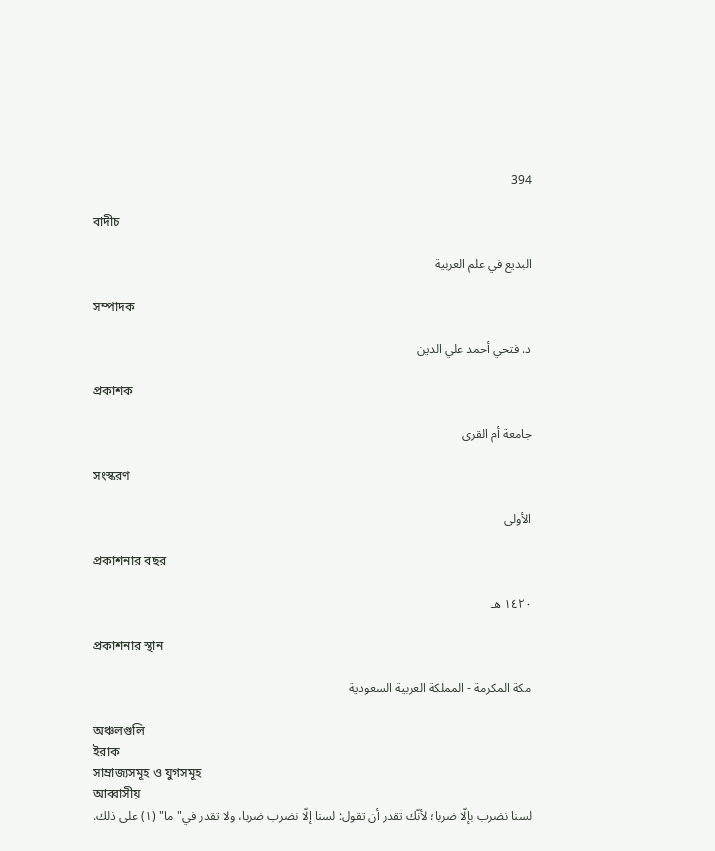394

বাদীচ

البديع في علم العربية

সম্পাদক

د. فتحي أحمد علي الدين

প্রকাশক

جامعة أم القرى

সংস্করণ

الأولى

প্রকাশনার বছর

١٤٢٠ هـ

প্রকাশনার স্থান

مكة المكرمة - المملكة العربية السعودية

অঞ্চলগুলি
ইরাক
সাম্রাজ্যসমূহ ও যুগসমূহ
আব্বাসীয়
لسنا نضرب بإلّا ضربا؛ لأنّك تقدر أن تقول: لسنا إلّا نضرب ضربا، ولا تقدر في" ما" (١) على ذلك.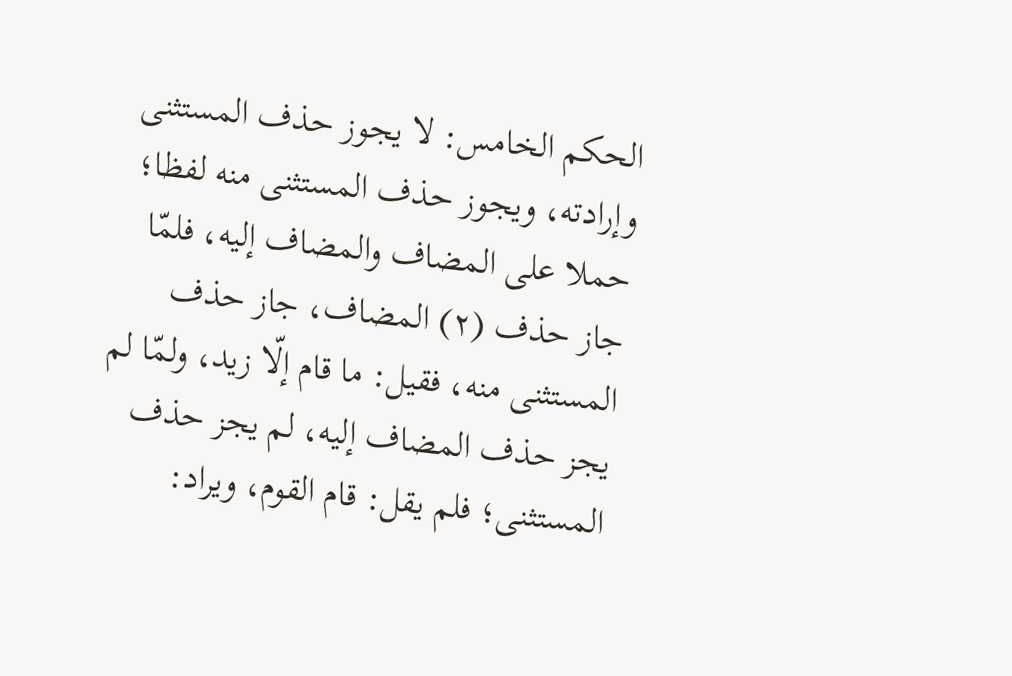الحكم الخامس: لا يجوز حذف المستثنى وإرادته، ويجوز حذف المستثنى منه لفظا؛ حملا على المضاف والمضاف إليه، فلمّا جاز حذف (٢) المضاف، جاز حذف المستثنى منه، فقيل: ما قام إلّا زيد، ولمّا لم يجز حذف المضاف إليه، لم يجز حذف المستثنى؛ فلم يقل: قام القوم، ويراد: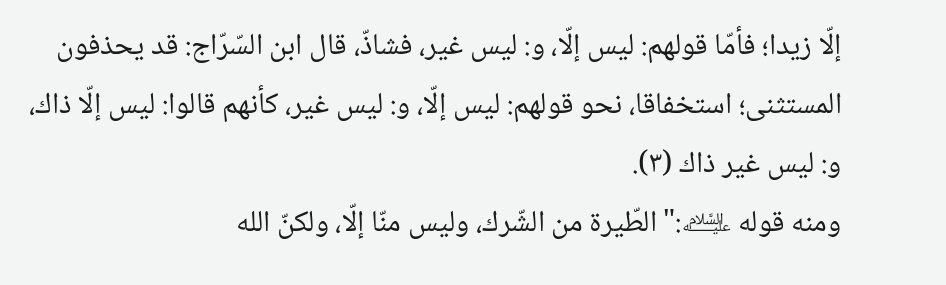إلّا زيدا؛ فأمّا قولهم: ليس إلّا، و: ليس غير، فشاذّ، قال ابن السّرّاج: قد يحذفون المستثنى؛ استخفاقا، نحو قولهم: ليس إلّا، و: ليس غير، كأنهم قالوا: ليس إلّا ذاك، و: ليس غير ذاك (٣).
ومنه قوله ﵇:" الطّيرة من الشّرك، وليس منّا إلّا، ولكنّ الله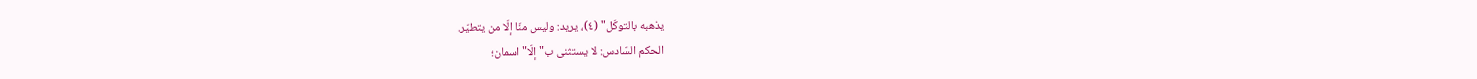يذهبه بالتوكّل" (٤)، يريد: وليس منّا إلّا من يتطيّر.
الحكم السّادس: لا يستثنى ب" إلّا" اسمان؛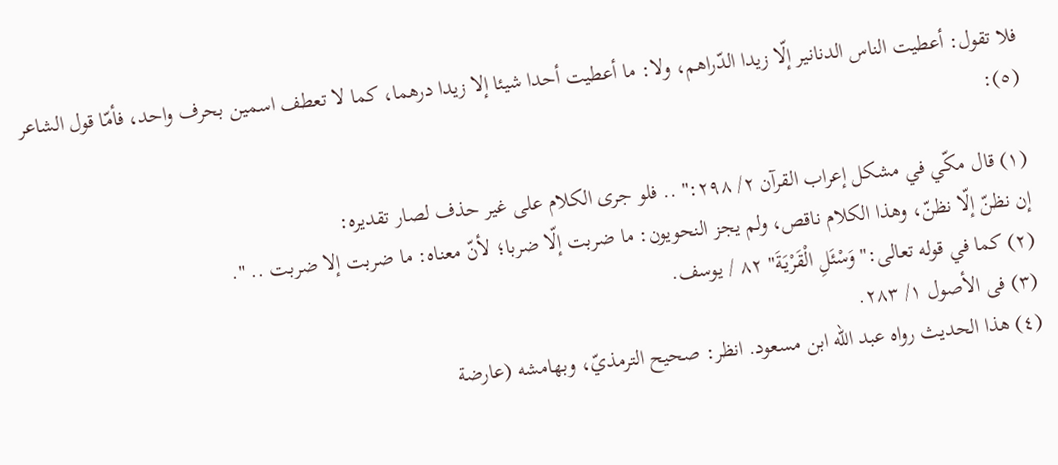فلا تقول: أعطيت الناس الدنانير إلّا زيدا الدّراهم، ولا: ما أعطيت أحدا شيئا إلا زيدا درهما، كما لا تعطف اسمين بحرف واحد، فأمّا قول الشاعر (٥):

(١) قال مكّي في مشكل إعراب القرآن ٢/ ٢٩٨:" .. فلو جرى الكلام على غير حذف لصار تقديره:
إن نظنّ إلّا نظنّ، وهذا الكلام ناقص، ولم يجز النحويون: ما ضربت إلّا ضربا؛ لأنّ معناه: ما ضربت إلا ضربت .. ".
(٢) كما في قوله تعالى:" وَسْئَلِ الْقَرْيَةَ" ٨٢ / يوسف.
(٣) فى الأصول ١/ ٢٨٣.
(٤) هذا الحديث رواه عبد الله ابن مسعود. انظر: صحيح الترمذيّ، وبهامشه (عارضة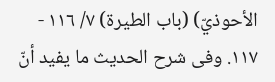الأحوذيّ) (باب الطيرة) ٧/ ١١٦ - ١١٧. وفى شرح الحديث ما يفيد أنّ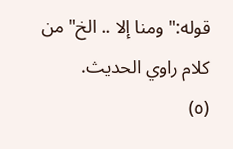قوله:" ومنا إلا .. الخ" من كلام راوي الحديث.
(٥)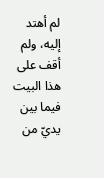لم أهتد إليه، ولم أقف على هذا البيت فيما بين يديّ من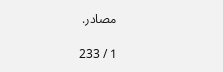مصادر.

1 / 233